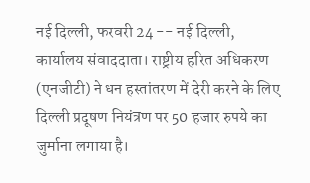नई दिल्ली, फरवरी 24 -- नई दिल्ली, कार्यालय संवाददाता। राष्ट्रीय हरित अधिकरण (एनजीटी) ने धन हस्तांतरण में देरी करने के लिए दिल्ली प्रदूषण नियंत्रण पर 50 हजार रुपये का जुर्माना लगाया है।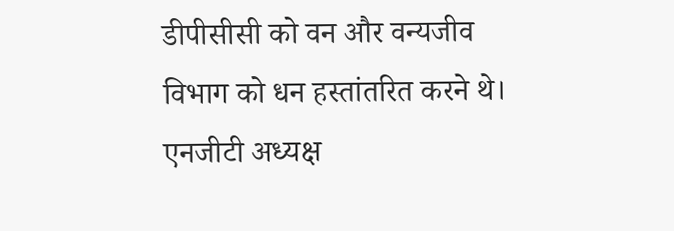डीपीसीसी को वन और वन्यजीव विभाग को धन हस्तांतरित करने थे। एनजीटी अध्यक्ष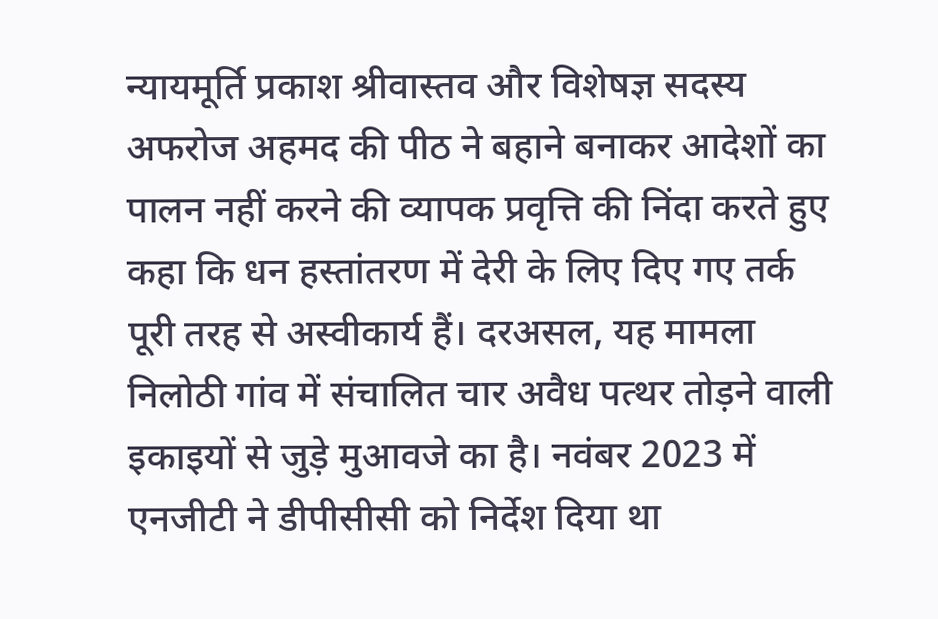न्यायमूर्ति प्रकाश श्रीवास्तव और विशेषज्ञ सदस्य अफरोज अहमद की पीठ ने बहाने बनाकर आदेशों का पालन नहीं करने की व्यापक प्रवृत्ति की निंदा करते हुए कहा कि धन हस्तांतरण में देरी के लिए दिए गए तर्क पूरी तरह से अस्वीकार्य हैं। दरअसल, यह मामला निलोठी गांव में संचालित चार अवैध पत्थर तोड़ने वाली इकाइयों से जुड़े मुआवजे का है। नवंबर 2023 में एनजीटी ने डीपीसीसी को निर्देश दिया था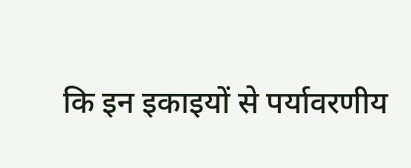कि इन इकाइयों से पर्यावरणीय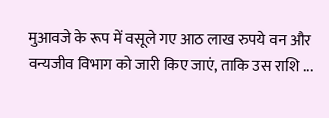मुआवजे के रूप में वसूले गए आठ लाख रुपये वन और वन्यजीव विभाग को जारी किए जाएं, ताकि उस राशि ...